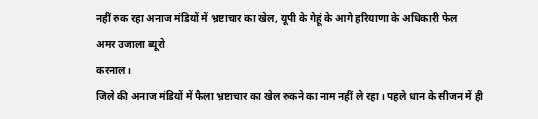नहीं रुक रहा अनाज मंडियों में भ्रष्टाचार का खेल, यूपी के गेहूं के आगे हरियाणा के अधिकारी फेल
अमर उजाला ब्यूरो
करनाल।
जिले की अनाज मंडियों में फैला भ्रष्टाचार का खेल रुकने का नाम नहीं ले रहा। पहले धान के सीजन में ही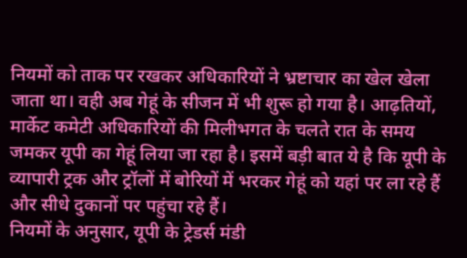नियमों को ताक पर रखकर अधिकारियों ने भ्रष्टाचार का खेल खेला जाता था। वही अब गेहूं के सीजन में भी शुरू हो गया है। आढ़तियों, मार्केट कमेटी अधिकारियों की मिलीभगत के चलते रात के समय जमकर यूपी का गेहूं लिया जा रहा है। इसमें बड़ी बात ये है कि यूपी के व्यापारी ट्रक और ट्रॉलों में बोरियों में भरकर गेहूं को यहां पर ला रहे हैं और सीधे दुकानों पर पहुंचा रहे हैं।
नियमों के अनुसार, यूपी के ट्रेडर्स मंडी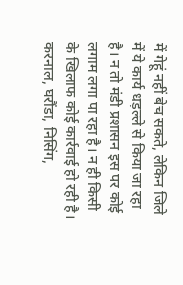में गेहूं नहीं बेच सकते, लेकिन जिले में ये कार्य धड़ल्ले से किया जा रहा है। न तो मंडी प्रशासन इस पर कोई लगाम लगा पा रहा है। न ही किसी के खिलाफ कोई कार्रवाई हो रही है। करनाल, घरौंडा, निसिंग,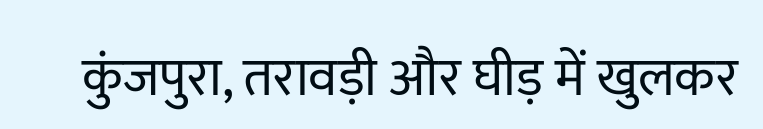कुंजपुरा, तरावड़ी और घीड़ में खुलकर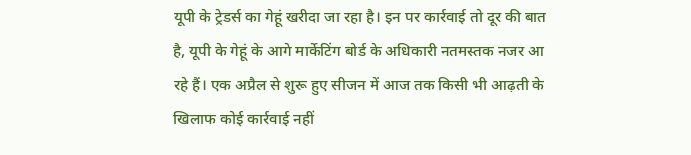यूपी के ट्रेडर्स का गेहूं खरीदा जा रहा है। इन पर कार्रवाई तो दूर की बात है, यूपी के गेहूं के आगे मार्केटिंग बोर्ड के अधिकारी नतमस्तक नजर आ रहे हैं। एक अप्रैल से शुरू हुए सीजन में आज तक किसी भी आढ़ती के खिलाफ कोई कार्रवाई नहीं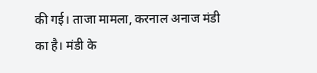की गई। ताजा मामला, करनाल अनाज मंडी का है। मंडी के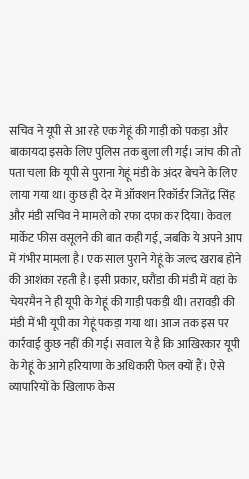सचिव ने यूपी से आ रहे एक गेहूं की गाड़ी को पकड़ा और बाकायदा इसके लिए पुलिस तक बुला ली गई। जांच की तो पता चला कि यूपी से पुराना गेहूं मंडी के अंदर बेचने के लिए लाया गया था। कुछ ही देर में ऑक्शन रिकॉर्डर जितेंद्र सिंह और मंडी सचिव ने मामले को रफा दफा कर दिया। केवल मार्केट फीस वसूलने की बात कही गई, जबकि ये अपने आप में गंभीर मामला है। एक साल पुराने गेहूं के जल्द खराब होने की आशंका रहती है। इसी प्रकार, घरौंडा की मंडी में वहां के चेयरमैन ने ही यूपी के गेहूं की गाड़ी पकड़ी थी। तरावड़ी की मंडी में भी यूपी का गेहूं पकड़ा गया था। आज तक इस पर कार्रवाई कुछ नहीं की गई। सवाल ये है कि आखिरकार यूपी के गेहूं के आगे हरियाणा के अधिकारी फेल क्यों हैं। ऐसे व्यापारियों के खिलाफ केस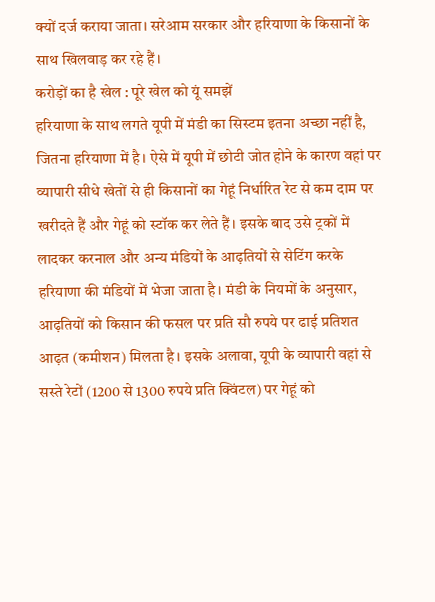क्यों दर्ज कराया जाता। सरेआम सरकार और हरियाणा के किसानों के साथ खिलवाड़ कर रहे हैं।
करोड़ों का है खेल : पूरे खेल को यूं समझें
हरियाणा के साथ लगते यूपी में मंडी का सिस्टम इतना अच्छा नहीं है, जितना हरियाणा में है। ऐसे में यूपी में छोटी जोत होने के कारण वहां पर व्यापारी सीधे खेतों से ही किसानों का गेहूं निर्धारित रेट से कम दाम पर खरीदते हैं और गेहूं को स्टॉक कर लेते हैं। इसके बाद उसे ट्रकों में लादकर करनाल और अन्य मंडियों के आढ़तियों से सेटिंग करके हरियाणा की मंडियों में भेजा जाता है। मंडी के नियमों के अनुसार, आढ़तियों को किसान की फसल पर प्रति सौ रुपये पर ढाई प्रतिशत आढ़त (कमीशन) मिलता है। इसके अलावा, यूपी के व्यापारी वहां से सस्ते रेटों (1200 से 1300 रुपये प्रति क्विंटल) पर गेहूं को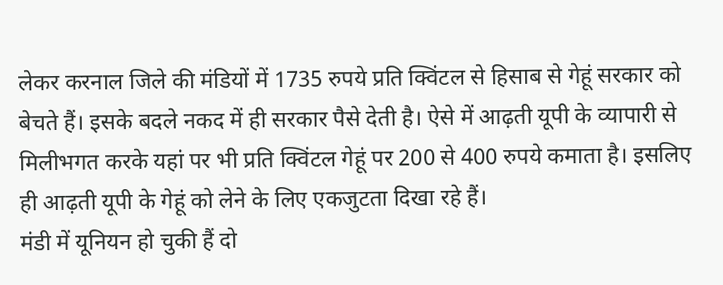लेकर करनाल जिले की मंडियों में 1735 रुपये प्रति क्विंटल से हिसाब से गेहूं सरकार को बेचते हैं। इसके बदले नकद में ही सरकार पैसे देती है। ऐसे में आढ़ती यूपी के व्यापारी से मिलीभगत करके यहां पर भी प्रति क्विंटल गेहूं पर 200 से 400 रुपये कमाता है। इसलिए ही आढ़ती यूपी के गेहूं को लेने के लिए एकजुटता दिखा रहे हैं।
मंडी में यूनियन हो चुकी हैं दो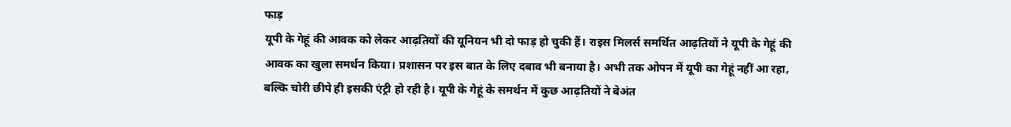फाड़
यूपी के गेहूं की आवक को लेकर आढ़तियों की यूनियन भी दो फाड़ हो चुकी हैं। राइस मिलर्स समर्थित आढ़तियों ने यूपी के गेहूं की आवक का खुला समर्थन किया। प्रशासन पर इस बात के लिए दबाव भी बनाया है। अभी तक ओपन में यूपी का गेहूं नहीं आ रहा, बल्कि चोरी छीपे ही इसकी एंट्री हो रही है। यूपी के गेहूं के समर्थन में कुछ आढ़तियों ने बेअंत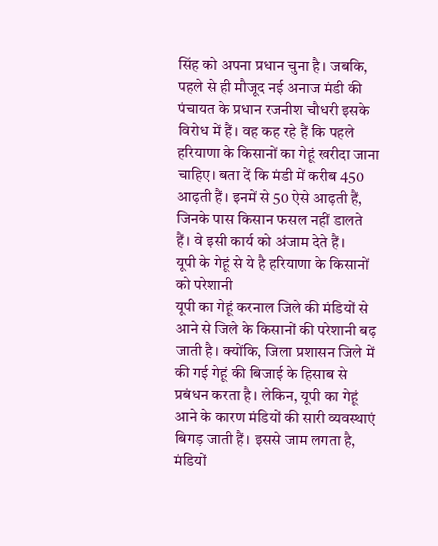सिंह को अपना प्रधान चुना है। जबकि, पहले से ही मौजूद नई अनाज मंडी की पंचायत के प्रधान रजनीश चौधरी इसके विरोध में हैं। वह कह रहे हैं कि पहले हरियाणा के किसानों का गेहूं खरीदा जाना चाहिए। बता दें कि मंडी में करीब 450 आढ़ती हैं। इनमें से 50 ऐसे आढ़ती हैं, जिनके पास किसान फसल नहीं डालते हैं। वे इसी कार्य को अंजाम देते हैं।
यूपी के गेहूं से ये है हरियाणा के किसानों को परेशानी
यूपी का गेहूं करनाल जिले की मंडियों से आने से जिले के किसानों की परेशानी बढ़ जाती है। क्योंकि, जिला प्रशासन जिले में की गई गेहूं की बिजाई के हिसाब से प्रबंधन करता है। लेकिन, यूपी का गेहूं आने के कारण मंडियों की सारी व्यवस्थाएं बिगड़ जाती हैं। इससे जाम लगता है, मंडियों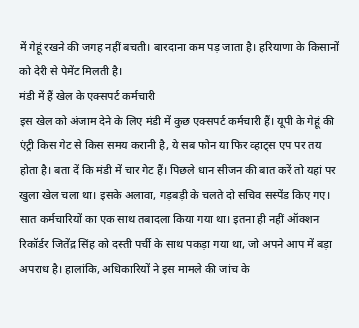में गेहूं रखने की जगह नहीं बचती। बारदाना कम पड़ जाता है। हरियाणा के किसानों को देरी से पेमेंट मिलती है।
मंडी में हैं खेल के एक्सपर्ट कर्मचारी
इस खेल को अंजाम देने के लिए मंडी में कुछ एक्सपर्ट कर्मचारी हैं। यूपी के गेहूं की एंट्री किस गेट से किस समय करानी है, ये सब फोन या फिर व्हाट्स एप पर तय होता है। बता दें कि मंडी में चार गेट हैं। पिछले धान सीजन की बात करें तो यहां पर खुला खेल चला था। इसके अलावा, गड़बड़ी के चलते दो सचिव सस्पेंड किए गए। सात कर्मचारियों का एक साथ तबादला किया गया था। इतना ही नहीं ऑक्शन रिकॉर्डर जितेंद्र सिंह को दस्ती पर्ची के साथ पकड़ा गया था, जो अपने आप में बड़ा अपराध है। हालांकि, अधिकारियों ने इस मामले की जांच के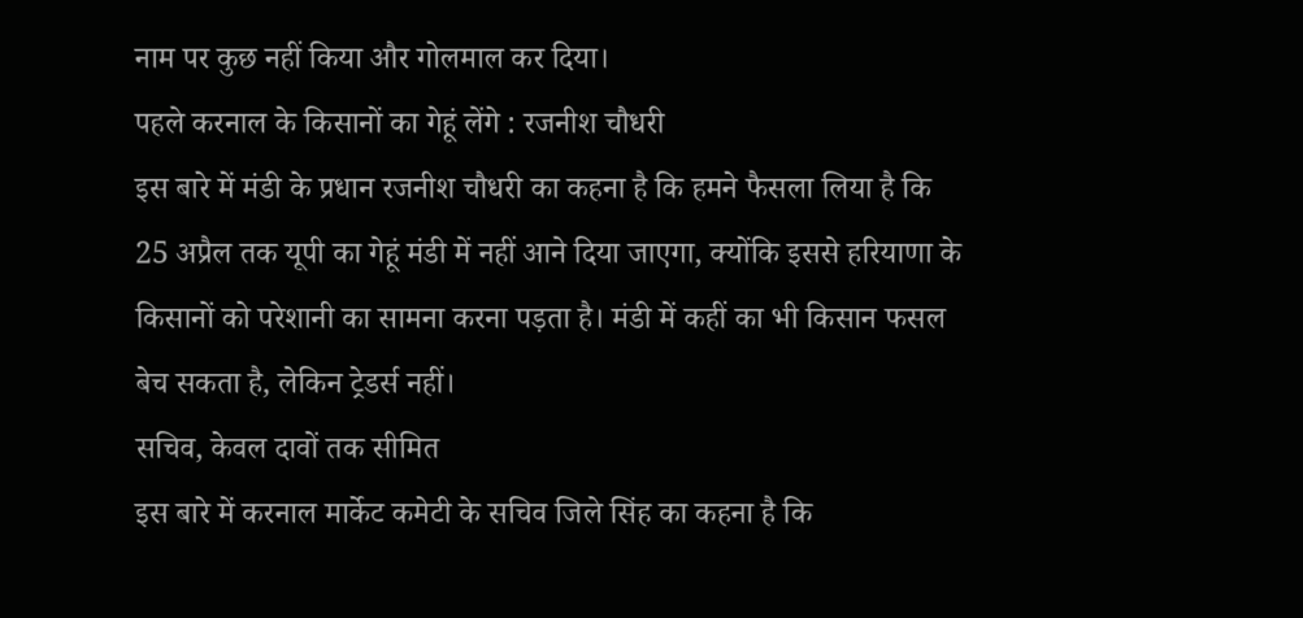नाम पर कुछ नहीं किया और गोलमाल कर दिया।
पहले करनाल के किसानों का गेहूं लेंगे : रजनीश चौधरी
इस बारे में मंडी के प्रधान रजनीश चौधरी का कहना है कि हमने फैसला लिया है कि 25 अप्रैल तक यूपी का गेहूं मंडी में नहीं आने दिया जाएगा, क्योंकि इससे हरियाणा के किसानों को परेशानी का सामना करना पड़ता है। मंडी में कहीं का भी किसान फसल बेच सकता है, लेकिन ट्रेडर्स नहीं।
सचिव, केवल दावों तक सीमित
इस बारे में करनाल मार्केट कमेटी के सचिव जिले सिंह का कहना है कि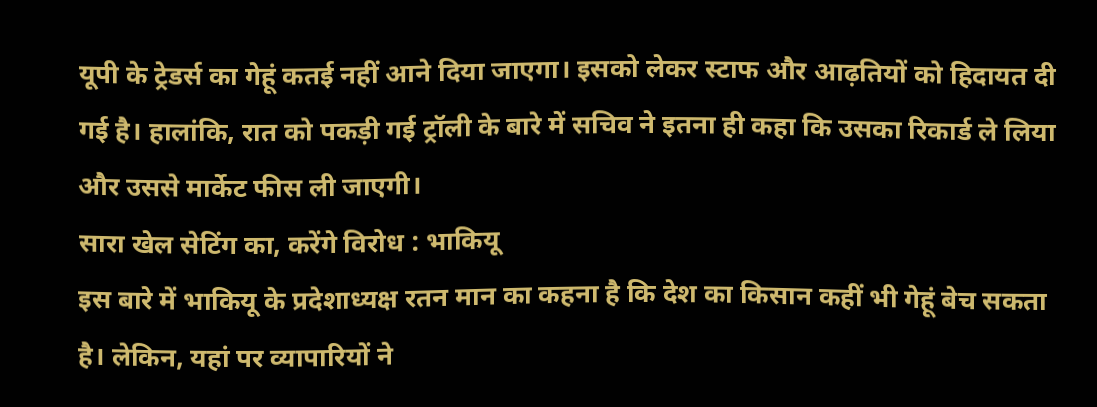यूपी के ट्रेडर्स का गेहूं कतई नहीं आने दिया जाएगा। इसको लेकर स्टाफ और आढ़तियों को हिदायत दी गई है। हालांकि, रात को पकड़ी गई ट्रॉली के बारे में सचिव ने इतना ही कहा कि उसका रिकार्ड ले लिया और उससे मार्केट फीस ली जाएगी।
सारा खेल सेटिंग का, करेंगे विरोध : भाकियू
इस बारे में भाकियू के प्रदेशाध्यक्ष रतन मान का कहना है कि देश का किसान कहीं भी गेहूं बेच सकता है। लेकिन, यहां पर व्यापारियों ने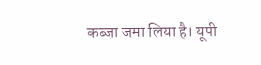कब्जा जमा लिया है। यूपी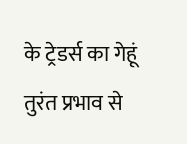के ट्रेडर्स का गेहूं तुरंत प्रभाव से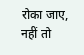रोका जाए, नहीं तो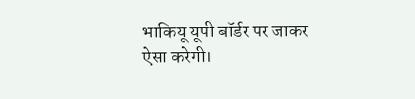भाकियू यूपी बॉर्डर पर जाकर ऐसा करेगी।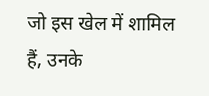जो इस खेल में शामिल हैं, उनके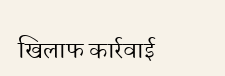खिलाफ कार्रवाई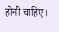होनी चाहिए।